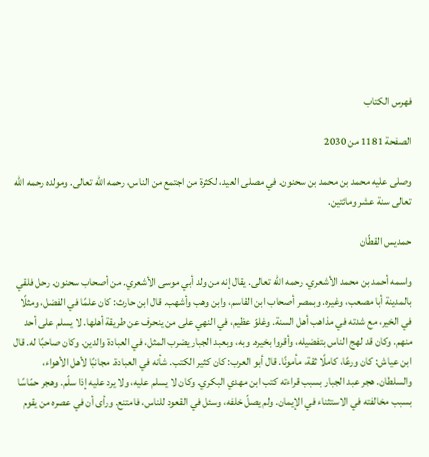فهرس الكتاب

الصفحة 1181 من 2030

وصلى عليه محمد بن محمد بن سحنون. في مصلى العيد، لكثرة من اجتمع من الناس، رحمه الله تعالى. ومولده رحمه الله تعالى سنة عشر ومائتين.

حمديس القطّان

واسمه أحمد بن محمد الأشعري. رحمه الله تعالى. يقال إنه من ولد أبي موسى الأشعري. من أصحاب سحنون. رحل فلقي بالمدينة أبا مصعب، وغيره. وبمصر أصحاب ابن القاسم، وابن وهب وأشهب. قال ابن حارث: كان علمًا في الفضل، ومثلًا في الخير، مع شدته في مذاهب أهل السنة. وغلوّ عظيم، في النهي على من ينحرف عن طريقة أهلها. لا يسلم على أحد منهم. وكان قد لهج الناس بتفضيله، وأقروا بخيره. وبه، وبعبد الجبار يضرب المثل، في العبادة والدين. وكان صاحبًا له. قال ابن عياش: كان ورعًا، كاملًا ثقة، مأمونًا. قال أبو العرب: كان كثير الكتب. شأنه في العبادة. مجانبًا لأهل الأهواء، والسلطان. هجر عبد الجبار بسبب قراءته كتب ابن مهدي البكري. وكان لا يسلم عليه، ولا يرد عليه إذا سلّم. وهجر حمّاسًا بسبب مخالفته في الاستثناء في الإيمان. ولم يصلّ خلفه، وسئل في القعود للناس، فامتنع. ورأى أن في عصره من يقوم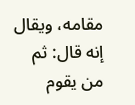مقامه، ويقال إنه قال: ثم من يقوم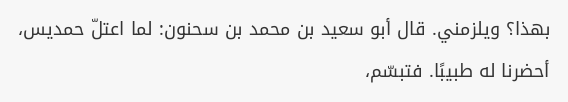بهذا؟ ويلزمني. قال أبو سعيد بن محمد بن سحنون: لما اعتلّ حمديس، أحضرنا له طبيبًا. فتبسّم،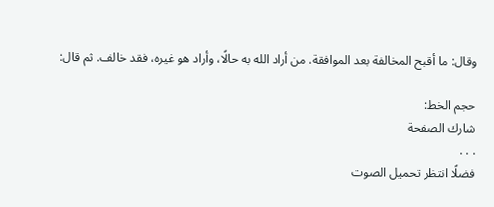وقال: ما أقبح المخالفة بعد الموافقة. من أراد الله به حالًا، وأراد هو غيره، فقد خالف. ثم قال:

حجم الخط:
شارك الصفحة
. . .
فضلًا انتظر تحميل الصوت